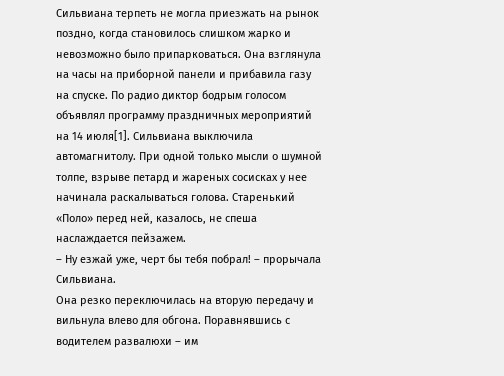Сильвиана терпеть не могла приезжать на рынок поздно, когда становилось слишком жарко и невозможно было припарковаться. Она взглянула на часы на приборной панели и прибавила газу на спуске. По радио диктор бодрым голосом объявлял программу праздничных мероприятий на 14 июля[1]. Сильвиана выключила автомагнитолу. При одной только мысли о шумной толпе, взрыве петард и жареных сосисках у нее начинала раскалываться голова. Старенький «Поло» перед ней, казалось, не спеша наслаждается пейзажем.
– Ну езжай уже, черт бы тебя побрал! – прорычала Сильвиана.
Она резко переключилась на вторую передачу и вильнула влево для обгона. Поравнявшись с водителем развалюхи – им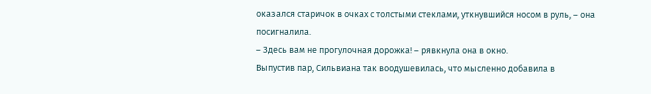оказался старичок в очках с толстыми стеклами, уткнувшийся носом в руль, – она посигналила.
– Здесь вам не прогулочная дорожка! – рявкнула она в окно.
Выпустив пар, Сильвиана так воодушевилась, что мысленно добавила в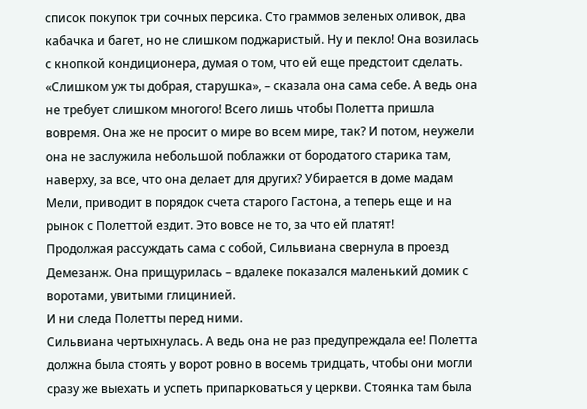список покупок три сочных персика. Сто граммов зеленых оливок, два кабачка и багет, но не слишком поджаристый. Ну и пекло! Она возилась с кнопкой кондиционера, думая о том, что ей еще предстоит сделать. «Слишком уж ты добрая, старушка», – сказала она сама себе. А ведь она не требует слишком многого! Всего лишь чтобы Полетта пришла вовремя. Она же не просит о мире во всем мире, так? И потом, неужели она не заслужила небольшой поблажки от бородатого старика там, наверху, за все, что она делает для других? Убирается в доме мадам Мели, приводит в порядок счета старого Гастона, а теперь еще и на рынок с Полеттой ездит. Это вовсе не то, за что ей платят!
Продолжая рассуждать сама с собой, Сильвиана свернула в проезд Демезанж. Она прищурилась – вдалеке показался маленький домик с воротами, увитыми глицинией.
И ни следа Полетты перед ними.
Сильвиана чертыхнулась. А ведь она не раз предупреждала ее! Полетта должна была стоять у ворот ровно в восемь тридцать, чтобы они могли сразу же выехать и успеть припарковаться у церкви. Стоянка там была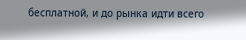бесплатной, и до рынка идти всего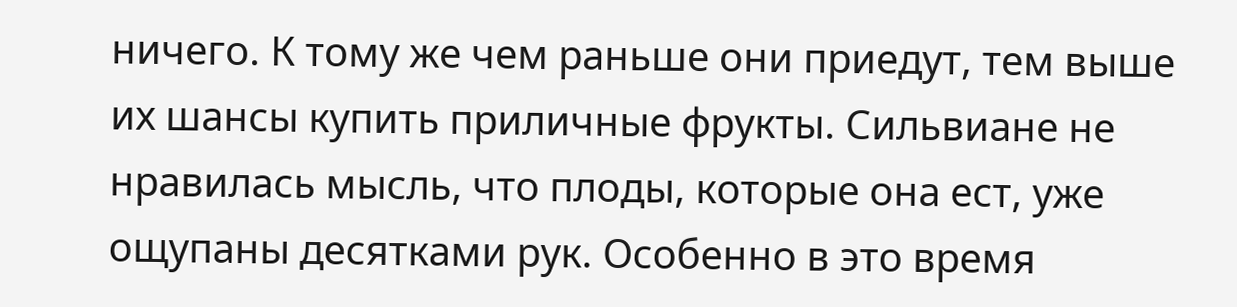ничего. К тому же чем раньше они приедут, тем выше их шансы купить приличные фрукты. Сильвиане не нравилась мысль, что плоды, которые она ест, уже ощупаны десятками рук. Особенно в это время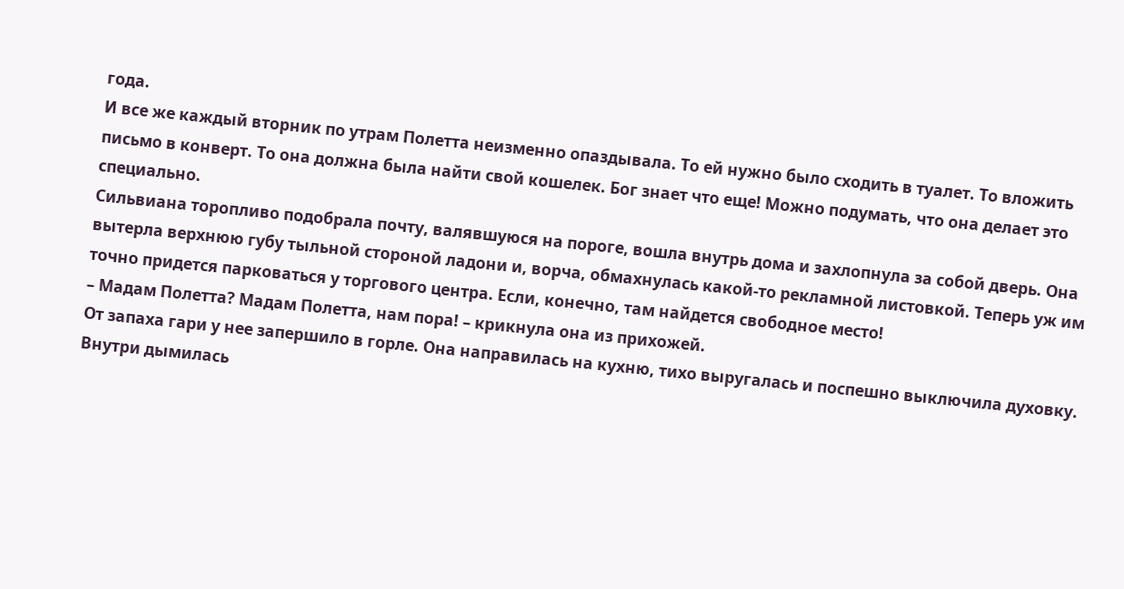года.
И все же каждый вторник по утрам Полетта неизменно опаздывала. То ей нужно было сходить в туалет. То вложить письмо в конверт. То она должна была найти свой кошелек. Бог знает что еще! Можно подумать, что она делает это специально.
Сильвиана торопливо подобрала почту, валявшуюся на пороге, вошла внутрь дома и захлопнула за собой дверь. Она вытерла верхнюю губу тыльной стороной ладони и, ворча, обмахнулась какой-то рекламной листовкой. Теперь уж им точно придется парковаться у торгового центра. Если, конечно, там найдется свободное место!
– Мадам Полетта? Мадам Полетта, нам пора! – крикнула она из прихожей.
От запаха гари у нее запершило в горле. Она направилась на кухню, тихо выругалась и поспешно выключила духовку. Внутри дымилась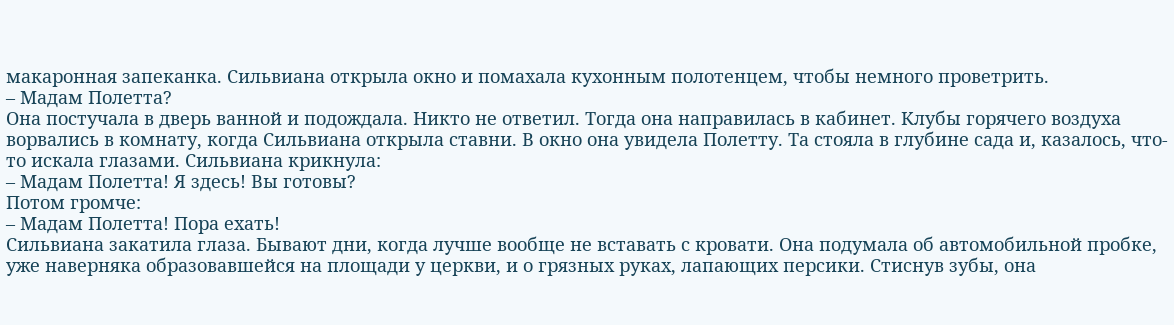макаронная запеканка. Сильвиана открыла окно и помахала кухонным полотенцем, чтобы немного проветрить.
– Мадам Полетта?
Она постучала в дверь ванной и подождала. Никто не ответил. Тогда она направилась в кабинет. Клубы горячего воздуха ворвались в комнату, когда Сильвиана открыла ставни. В окно она увидела Полетту. Та стояла в глубине сада и, казалось, что-то искала глазами. Сильвиана крикнула:
– Мадам Полетта! Я здесь! Вы готовы?
Потом громче:
– Мадам Полетта! Пора ехать!
Сильвиана закатила глаза. Бывают дни, когда лучше вообще не вставать с кровати. Она подумала об автомобильной пробке, уже наверняка образовавшейся на площади у церкви, и о грязных руках, лапающих персики. Стиснув зубы, она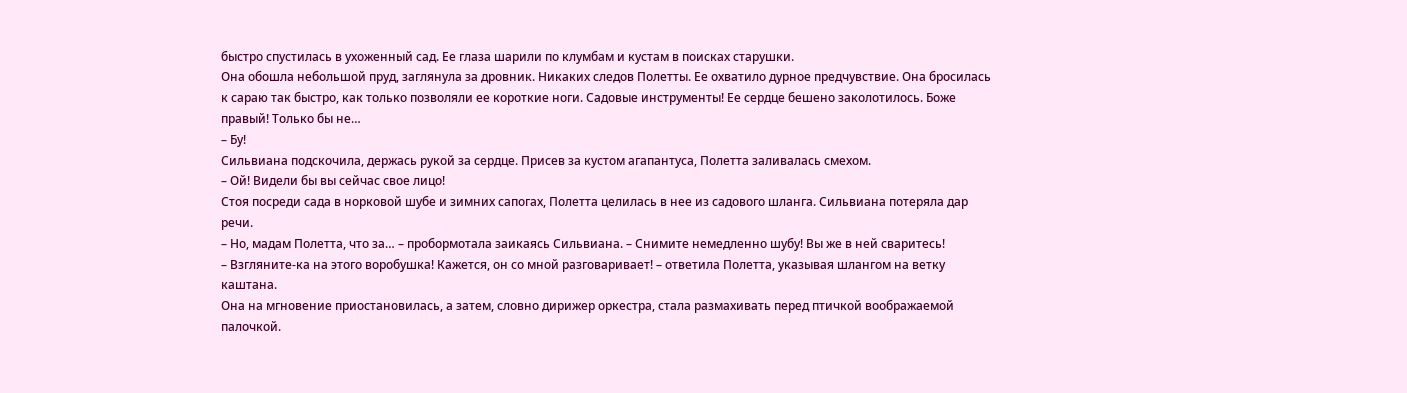быстро спустилась в ухоженный сад. Ее глаза шарили по клумбам и кустам в поисках старушки.
Она обошла небольшой пруд, заглянула за дровник. Никаких следов Полетты. Ее охватило дурное предчувствие. Она бросилась к сараю так быстро, как только позволяли ее короткие ноги. Садовые инструменты! Ее сердце бешено заколотилось. Боже правый! Только бы не…
– Бу!
Сильвиана подскочила, держась рукой за сердце. Присев за кустом агапантуса, Полетта заливалась смехом.
– Ой! Видели бы вы сейчас свое лицо!
Стоя посреди сада в норковой шубе и зимних сапогах, Полетта целилась в нее из садового шланга. Сильвиана потеряла дар речи.
– Но, мадам Полетта, что за… – пробормотала заикаясь Сильвиана. – Снимите немедленно шубу! Вы же в ней сваритесь!
– Взгляните-ка на этого воробушка! Кажется, он со мной разговаривает! – ответила Полетта, указывая шлангом на ветку каштана.
Она на мгновение приостановилась, а затем, словно дирижер оркестра, стала размахивать перед птичкой воображаемой палочкой.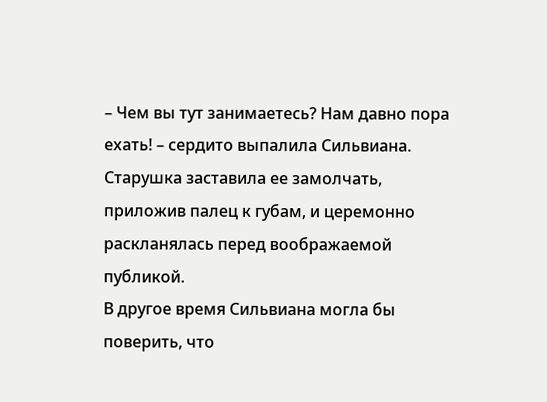– Чем вы тут занимаетесь? Нам давно пора ехать! – сердито выпалила Сильвиана.
Старушка заставила ее замолчать, приложив палец к губам, и церемонно раскланялась перед воображаемой публикой.
В другое время Сильвиана могла бы поверить, что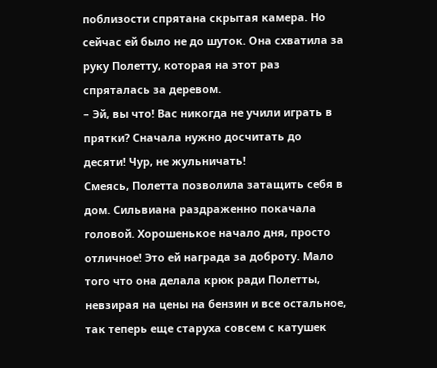поблизости спрятана скрытая камера. Но сейчас ей было не до шуток. Она схватила за руку Полетту, которая на этот раз спряталась за деревом.
– Эй, вы что! Вас никогда не учили играть в прятки? Сначала нужно досчитать до десяти! Чур, не жульничать!
Смеясь, Полетта позволила затащить себя в дом. Сильвиана раздраженно покачала головой. Хорошенькое начало дня, просто отличное! Это ей награда за доброту. Мало того что она делала крюк ради Полетты, невзирая на цены на бензин и все остальное, так теперь еще старуха совсем с катушек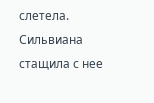слетела. Сильвиана стащила с нее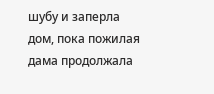шубу и заперла дом, пока пожилая дама продолжала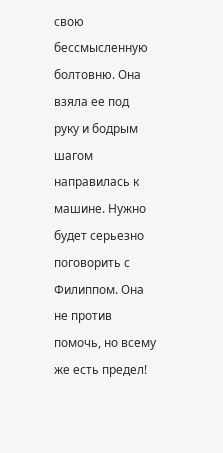свою бессмысленную болтовню. Она взяла ее под руку и бодрым шагом направилась к машине. Нужно будет серьезно поговорить с Филиппом. Она не против помочь, но всему же есть предел!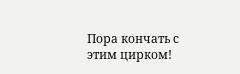Пора кончать с этим цирком!